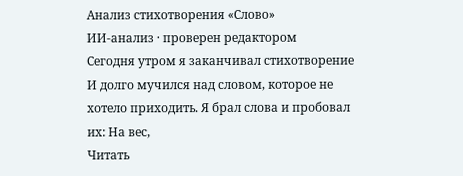Анализ стихотворения «Слово»
ИИ-анализ · проверен редактором
Сегодня утром я заканчивал стихотворение И долго мучился над словом, которое не хотело приходить. Я брал слова и пробовал их: На вес,
Читать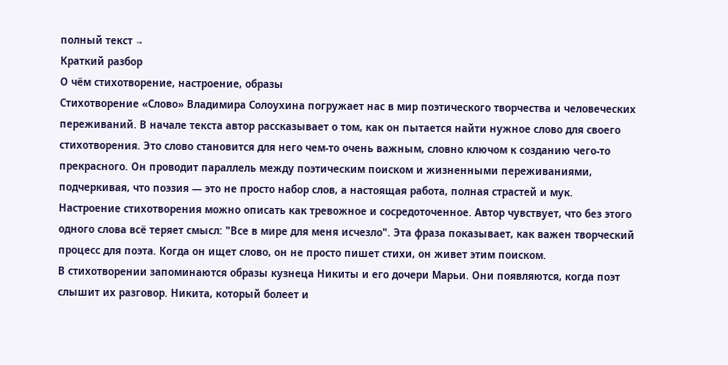полный текст →
Краткий разбор
О чём стихотворение, настроение, образы
Стихотворение «Слово» Владимира Солоухина погружает нас в мир поэтического творчества и человеческих переживаний. В начале текста автор рассказывает о том, как он пытается найти нужное слово для своего стихотворения. Это слово становится для него чем-то очень важным, словно ключом к созданию чего-то прекрасного. Он проводит параллель между поэтическим поиском и жизненными переживаниями, подчеркивая, что поэзия — это не просто набор слов, а настоящая работа, полная страстей и мук.
Настроение стихотворения можно описать как тревожное и сосредоточенное. Автор чувствует, что без этого одного слова всё теряет смысл: "Все в мире для меня исчезло". Эта фраза показывает, как важен творческий процесс для поэта. Когда он ищет слово, он не просто пишет стихи, он живет этим поиском.
В стихотворении запоминаются образы кузнеца Никиты и его дочери Марьи. Они появляются, когда поэт слышит их разговор. Никита, который болеет и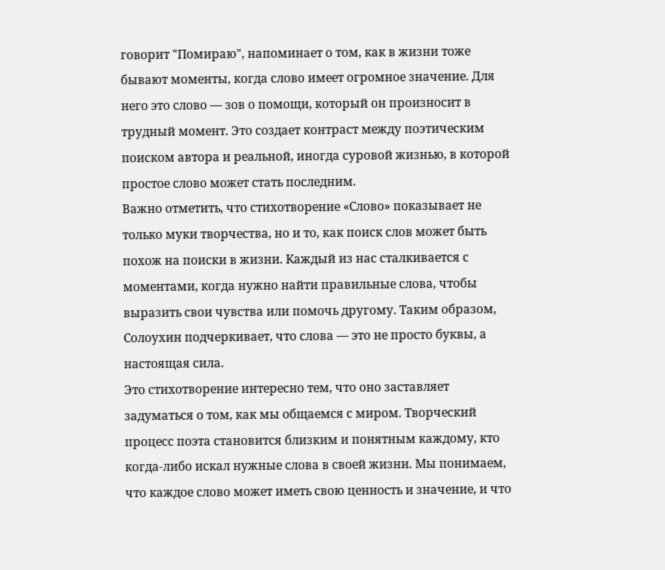говорит "Помираю", напоминает о том, как в жизни тоже бывают моменты, когда слово имеет огромное значение. Для него это слово — зов о помощи, который он произносит в трудный момент. Это создает контраст между поэтическим поиском автора и реальной, иногда суровой жизнью, в которой простое слово может стать последним.
Важно отметить, что стихотворение «Слово» показывает не только муки творчества, но и то, как поиск слов может быть похож на поиски в жизни. Каждый из нас сталкивается с моментами, когда нужно найти правильные слова, чтобы выразить свои чувства или помочь другому. Таким образом, Солоухин подчеркивает, что слова — это не просто буквы, а настоящая сила.
Это стихотворение интересно тем, что оно заставляет задуматься о том, как мы общаемся с миром. Творческий процесс поэта становится близким и понятным каждому, кто когда-либо искал нужные слова в своей жизни. Мы понимаем, что каждое слово может иметь свою ценность и значение, и что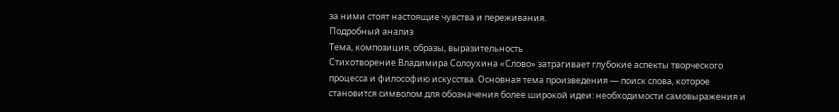за ними стоят настоящие чувства и переживания.
Подробный анализ
Тема, композиция, образы, выразительность
Стихотворение Владимира Солоухина «Слово» затрагивает глубокие аспекты творческого процесса и философию искусства. Основная тема произведения — поиск слова, которое становится символом для обозначения более широкой идеи: необходимости самовыражения и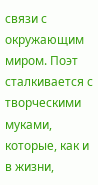связи с окружающим миром. Поэт сталкивается с творческими муками, которые, как и в жизни,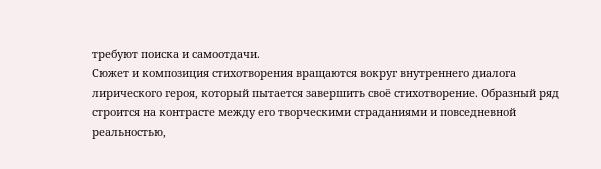требуют поиска и самоотдачи.
Сюжет и композиция стихотворения вращаются вокруг внутреннего диалога лирического героя, который пытается завершить своё стихотворение. Образный ряд строится на контрасте между его творческими страданиями и повседневной реальностью,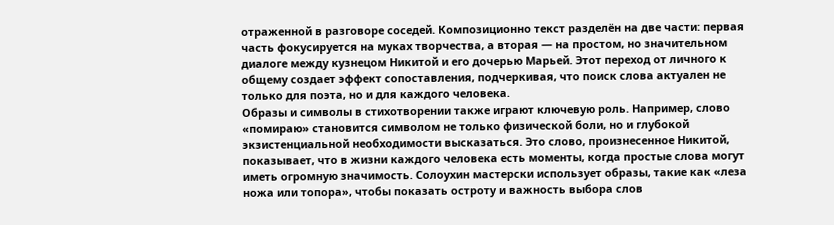отраженной в разговоре соседей. Композиционно текст разделён на две части: первая часть фокусируется на муках творчества, а вторая — на простом, но значительном диалоге между кузнецом Никитой и его дочерью Марьей. Этот переход от личного к общему создает эффект сопоставления, подчеркивая, что поиск слова актуален не только для поэта, но и для каждого человека.
Образы и символы в стихотворении также играют ключевую роль. Например, слово «помираю» становится символом не только физической боли, но и глубокой экзистенциальной необходимости высказаться. Это слово, произнесенное Никитой, показывает, что в жизни каждого человека есть моменты, когда простые слова могут иметь огромную значимость. Солоухин мастерски использует образы, такие как «леза ножа или топора», чтобы показать остроту и важность выбора слов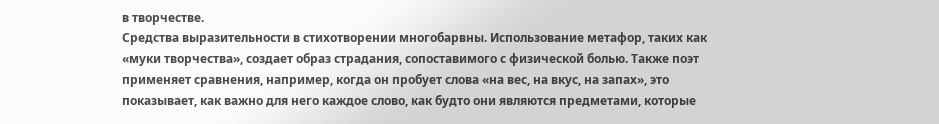в творчестве.
Средства выразительности в стихотворении многобарвны. Использование метафор, таких как «муки творчества», создает образ страдания, сопоставимого с физической болью. Также поэт применяет сравнения, например, когда он пробует слова «на вес, на вкус, на запах», это показывает, как важно для него каждое слово, как будто они являются предметами, которые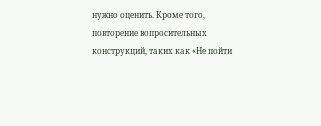нужно оценить. Кроме того, повторение вопросительных конструкций, таких как «Не пойти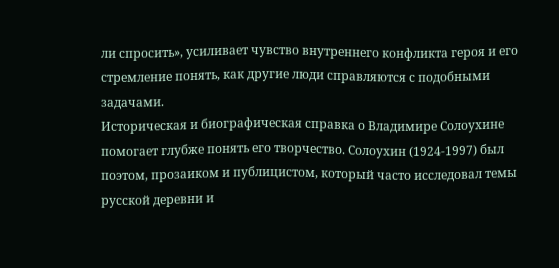ли спросить», усиливает чувство внутреннего конфликта героя и его стремление понять, как другие люди справляются с подобными задачами.
Историческая и биографическая справка о Владимире Солоухине помогает глубже понять его творчество. Солоухин (1924-1997) был поэтом, прозаиком и публицистом, который часто исследовал темы русской деревни и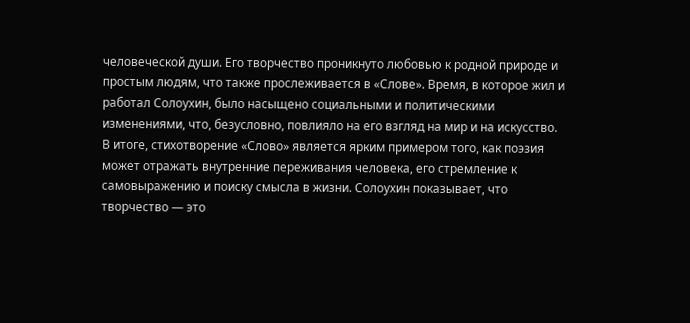человеческой души. Его творчество проникнуто любовью к родной природе и простым людям, что также прослеживается в «Слове». Время, в которое жил и работал Солоухин, было насыщено социальными и политическими изменениями, что, безусловно, повлияло на его взгляд на мир и на искусство.
В итоге, стихотворение «Слово» является ярким примером того, как поэзия может отражать внутренние переживания человека, его стремление к самовыражению и поиску смысла в жизни. Солоухин показывает, что творчество — это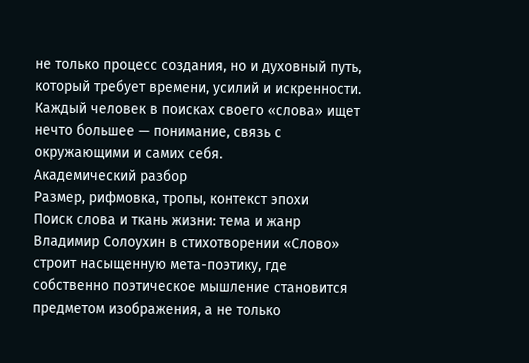не только процесс создания, но и духовный путь, который требует времени, усилий и искренности. Каждый человек в поисках своего «слова» ищет нечто большее — понимание, связь с окружающими и самих себя.
Академический разбор
Размер, рифмовка, тропы, контекст эпохи
Поиск слова и ткань жизни: тема и жанр
Владимир Солоухин в стихотворении «Слово» строит насыщенную мета-поэтику, где собственно поэтическое мышление становится предметом изображения, а не только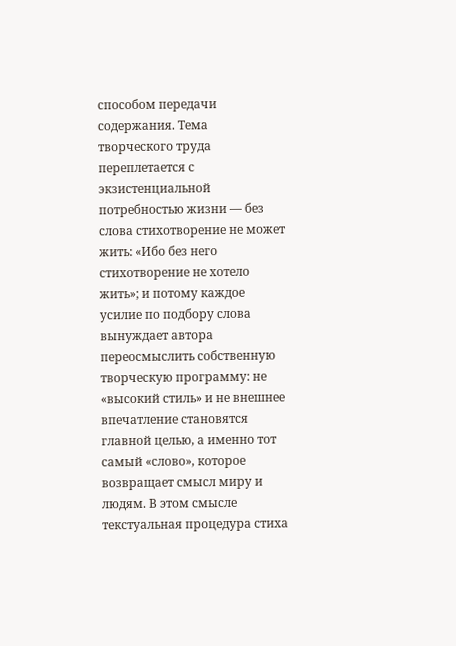способом передачи содержания. Тема творческого труда переплетается с экзистенциальной потребностью жизни — без слова стихотворение не может жить: «Ибо без него стихотворение не хотело жить»; и потому каждое усилие по подбору слова вынуждает автора переосмыслить собственную творческую программу: не «высокий стиль» и не внешнее впечатление становятся главной целью, а именно тот самый «слово», которое возвращает смысл миру и людям. В этом смысле текстуальная процедура стиха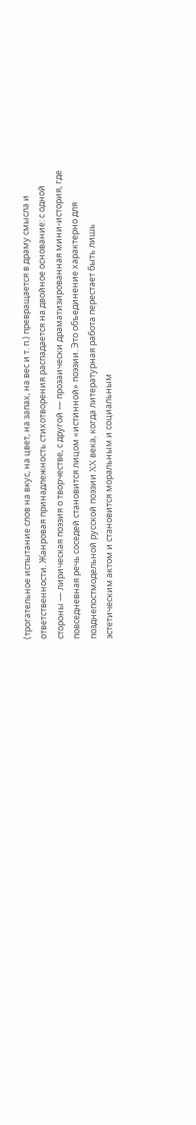(трогательное испытание слов на вкус, на цвет, на запах, на вес и т. п.) превращается в драму смысла и ответственности. Жанровая принадлежность стихотворения распадается на двойное основание: с одной стороны — лирическая поэзия о творчестве, с другой — прозаически драматизированная мини-история, где повседневная речь соседей становится лицом «истинной» поэзии. Это объединение характерно для позднепостмодельной русской поэзии XX века, когда литературная работа перестает быть лишь эстетическим актом и становится моральным и социальным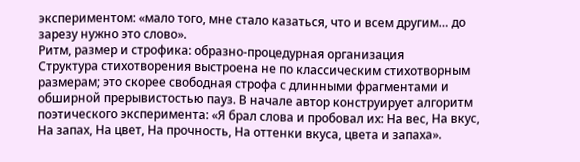экспериментом: «мало того, мне стало казаться, что и всем другим… до зарезу нужно это слово».
Ритм, размер и строфика: образно-процедурная организация
Структура стихотворения выстроена не по классическим стихотворным размерам; это скорее свободная строфа с длинными фрагментами и обширной прерывистостью пауз. В начале автор конструирует алгоритм поэтического эксперимента: «Я брал слова и пробовал их: На вес, На вкус, На запах, На цвет, На прочность, На оттенки вкуса, цвета и запаха».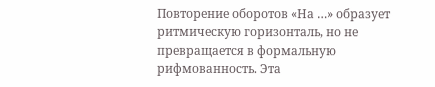Повторение оборотов «На …» образует ритмическую горизонталь, но не превращается в формальную рифмованность. Эта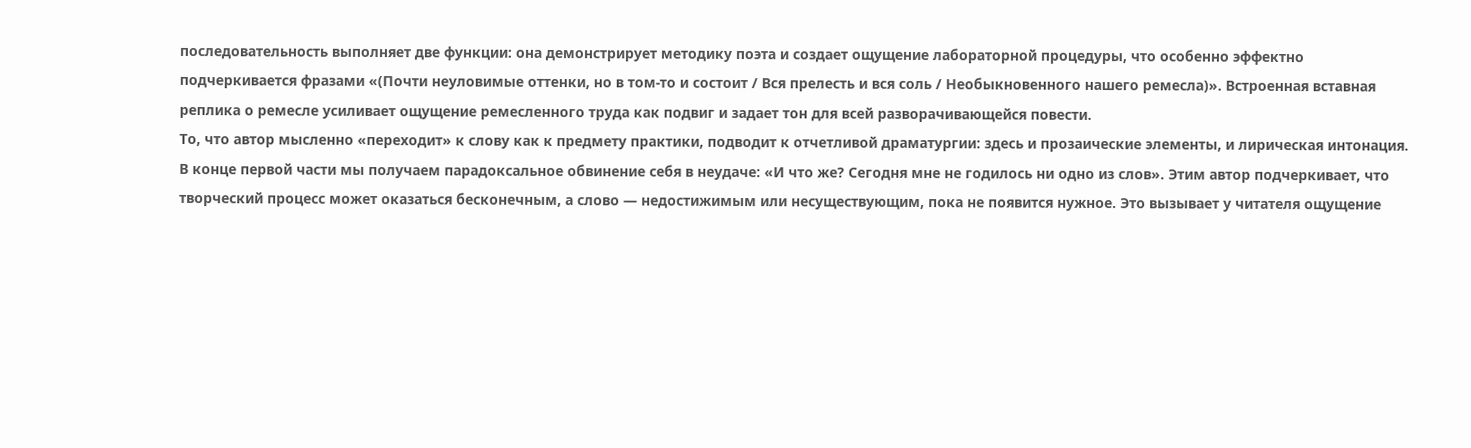последовательность выполняет две функции: она демонстрирует методику поэта и создает ощущение лабораторной процедуры, что особенно эффектно подчеркивается фразами «(Почти неуловимые оттенки, но в том-то и состоит / Вся прелесть и вся соль / Необыкновенного нашего ремесла)». Встроенная вставная реплика о ремесле усиливает ощущение ремесленного труда как подвиг и задает тон для всей разворачивающейся повести.
То, что автор мысленно «переходит» к слову как к предмету практики, подводит к отчетливой драматургии: здесь и прозаические элементы, и лирическая интонация. В конце первой части мы получаем парадоксальное обвинение себя в неудаче: «И что же? Сегодня мне не годилось ни одно из слов». Этим автор подчеркивает, что творческий процесс может оказаться бесконечным, а слово — недостижимым или несуществующим, пока не появится нужное. Это вызывает у читателя ощущение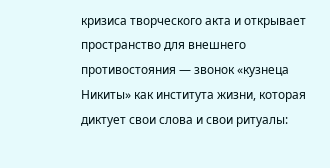кризиса творческого акта и открывает пространство для внешнего противостояния — звонок «кузнеца Никиты» как института жизни, которая диктует свои слова и свои ритуалы: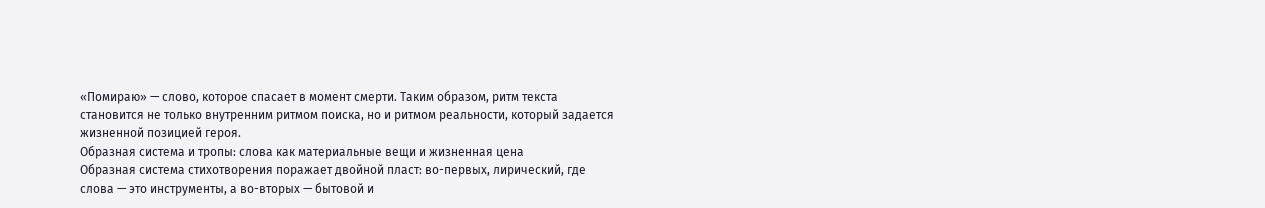«Помираю» — слово, которое спасает в момент смерти. Таким образом, ритм текста становится не только внутренним ритмом поиска, но и ритмом реальности, который задается жизненной позицией героя.
Образная система и тропы: слова как материальные вещи и жизненная цена
Образная система стихотворения поражает двойной пласт: во-первых, лирический, где слова — это инструменты, а во-вторых — бытовой и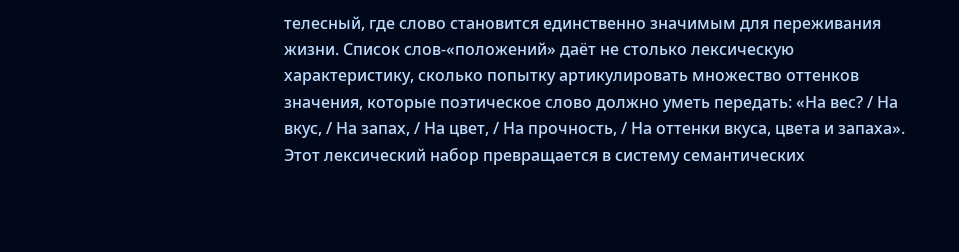телесный, где слово становится единственно значимым для переживания жизни. Список слов-«положений» даёт не столько лексическую характеристику, сколько попытку артикулировать множество оттенков значения, которые поэтическое слово должно уметь передать: «На вес? / На вкус, / На запах, / На цвет, / На прочность, / На оттенки вкуса, цвета и запаха». Этот лексический набор превращается в систему семантических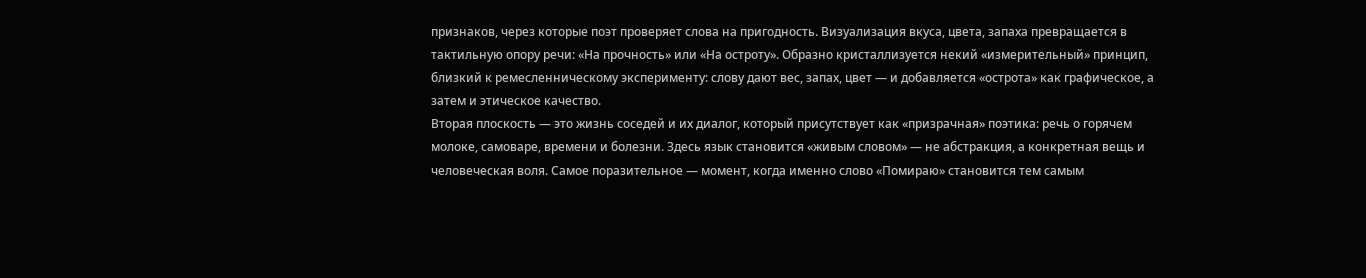признаков, через которые поэт проверяет слова на пригодность. Визуализация вкуса, цвета, запаха превращается в тактильную опору речи: «На прочность» или «На остроту». Образно кристаллизуется некий «измерительный» принцип, близкий к ремесленническому эксперименту: слову дают вес, запах, цвет — и добавляется «острота» как графическое, а затем и этическое качество.
Вторая плоскость — это жизнь соседей и их диалог, который присутствует как «призрачная» поэтика: речь о горячем молоке, самоваре, времени и болезни. Здесь язык становится «живым словом» — не абстракция, а конкретная вещь и человеческая воля. Самое поразительное — момент, когда именно слово «Помираю» становится тем самым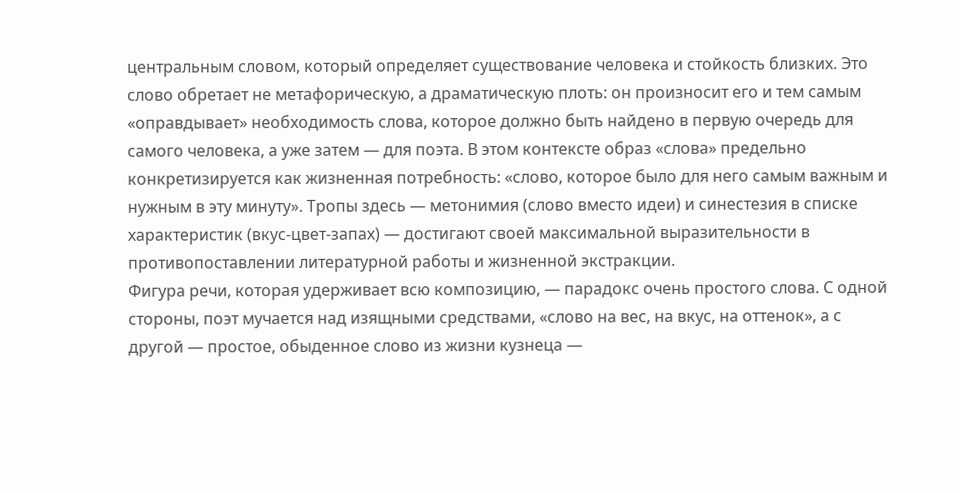центральным словом, который определяет существование человека и стойкость близких. Это слово обретает не метафорическую, а драматическую плоть: он произносит его и тем самым «оправдывает» необходимость слова, которое должно быть найдено в первую очередь для самого человека, а уже затем — для поэта. В этом контексте образ «слова» предельно конкретизируется как жизненная потребность: «слово, которое было для него самым важным и нужным в эту минуту». Тропы здесь — метонимия (слово вместо идеи) и синестезия в списке характеристик (вкус-цвет-запах) — достигают своей максимальной выразительности в противопоставлении литературной работы и жизненной экстракции.
Фигура речи, которая удерживает всю композицию, — парадокс очень простого слова. С одной стороны, поэт мучается над изящными средствами, «слово на вес, на вкус, на оттенок», а с другой — простое, обыденное слово из жизни кузнеца —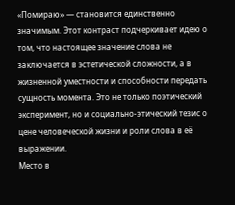«Помираю» — становится единственно значимым. Этот контраст подчеркивает идею о том, что настоящее значение слова не заключается в эстетической сложности, а в жизненной уместности и способности передать сущность момента. Это не только поэтический эксперимент, но и социально-этический тезис о цене человеческой жизни и роли слова в её выражении.
Место в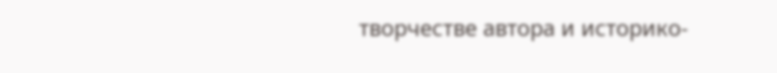творчестве автора и историко-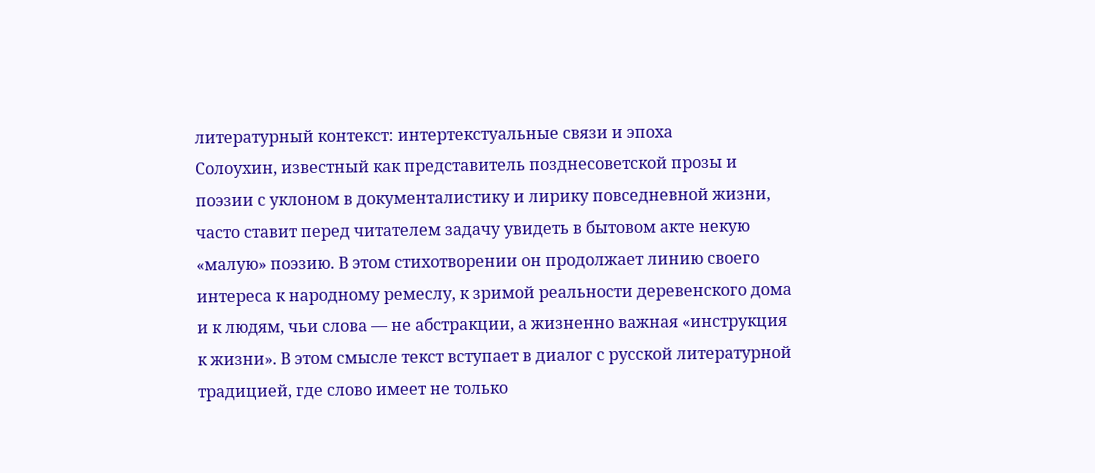литературный контекст: интертекстуальные связи и эпоха
Солоухин, известный как представитель позднесоветской прозы и поэзии с уклоном в документалистику и лирику повседневной жизни, часто ставит перед читателем задачу увидеть в бытовом акте некую «малую» поэзию. В этом стихотворении он продолжает линию своего интереса к народному ремеслу, к зримой реальности деревенского дома и к людям, чьи слова — не абстракции, а жизненно важная «инструкция к жизни». В этом смысле текст вступает в диалог с русской литературной традицией, где слово имеет не только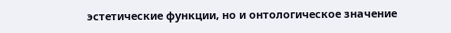эстетические функции, но и онтологическое значение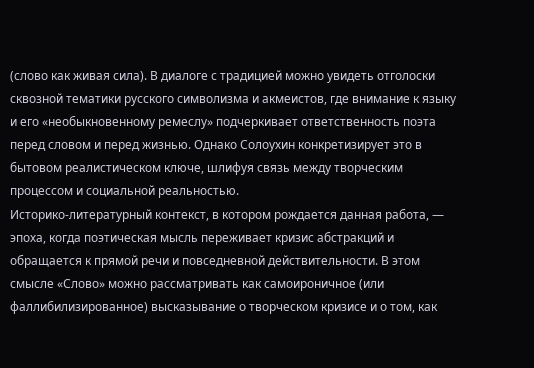(слово как живая сила). В диалоге с традицией можно увидеть отголоски сквозной тематики русского символизма и акмеистов, где внимание к языку и его «необыкновенному ремеслу» подчеркивает ответственность поэта перед словом и перед жизнью. Однако Солоухин конкретизирует это в бытовом реалистическом ключе, шлифуя связь между творческим процессом и социальной реальностью.
Историко-литературный контекст, в котором рождается данная работа, — эпоха, когда поэтическая мысль переживает кризис абстракций и обращается к прямой речи и повседневной действительности. В этом смысле «Слово» можно рассматривать как самоироничное (или фаллибилизированное) высказывание о творческом кризисе и о том, как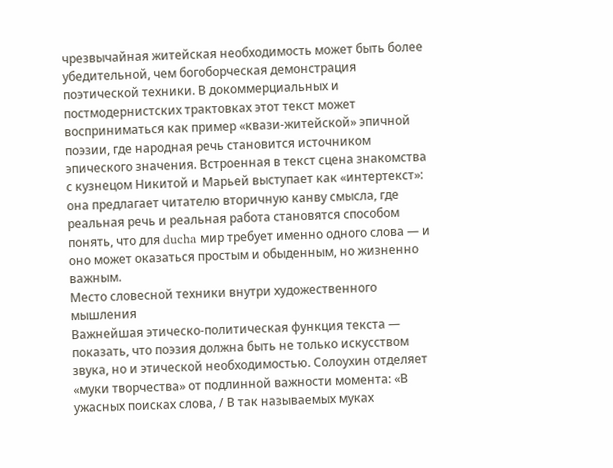чрезвычайная житейская необходимость может быть более убедительной, чем богоборческая демонстрация поэтической техники. В докоммерциальных и постмодернистских трактовках этот текст может восприниматься как пример «квази-житейской» эпичной поэзии, где народная речь становится источником эпического значения. Встроенная в текст сцена знакомства с кузнецом Никитой и Марьей выступает как «интертекст»: она предлагает читателю вторичную канву смысла, где реальная речь и реальная работа становятся способом понять, что для ducha мир требует именно одного слова — и оно может оказаться простым и обыденным, но жизненно важным.
Место словесной техники внутри художественного мышления
Важнейшая этическо-политическая функция текста — показать, что поэзия должна быть не только искусством звука, но и этической необходимостью. Солоухин отделяет «муки творчества» от подлинной важности момента: «В ужасных поисках слова, / В так называемых муках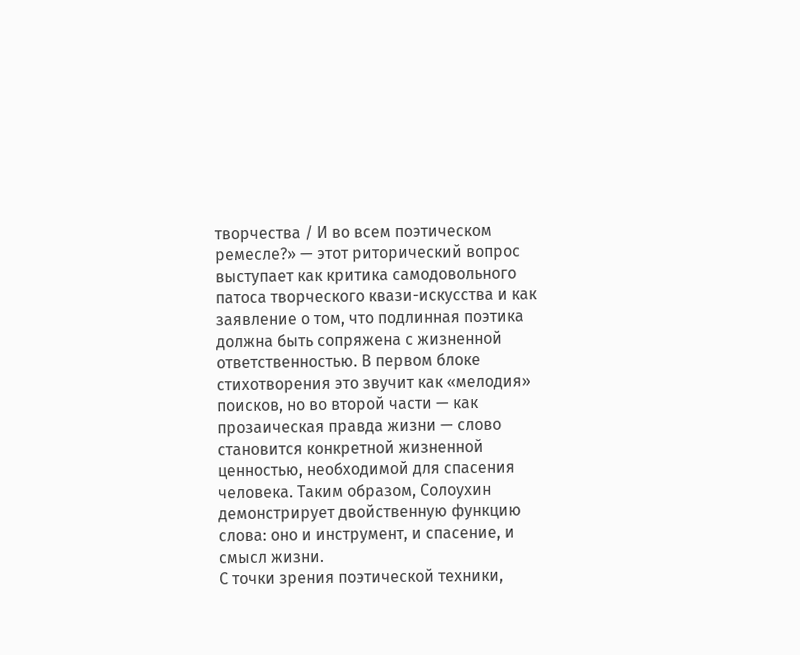творчества / И во всем поэтическом ремесле?» — этот риторический вопрос выступает как критика самодовольного патоса творческого квази-искусства и как заявление о том, что подлинная поэтика должна быть сопряжена с жизненной ответственностью. В первом блоке стихотворения это звучит как «мелодия» поисков, но во второй части — как прозаическая правда жизни — слово становится конкретной жизненной ценностью, необходимой для спасения человека. Таким образом, Солоухин демонстрирует двойственную функцию слова: оно и инструмент, и спасение, и смысл жизни.
С точки зрения поэтической техники,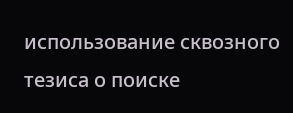использование сквозного тезиса о поиске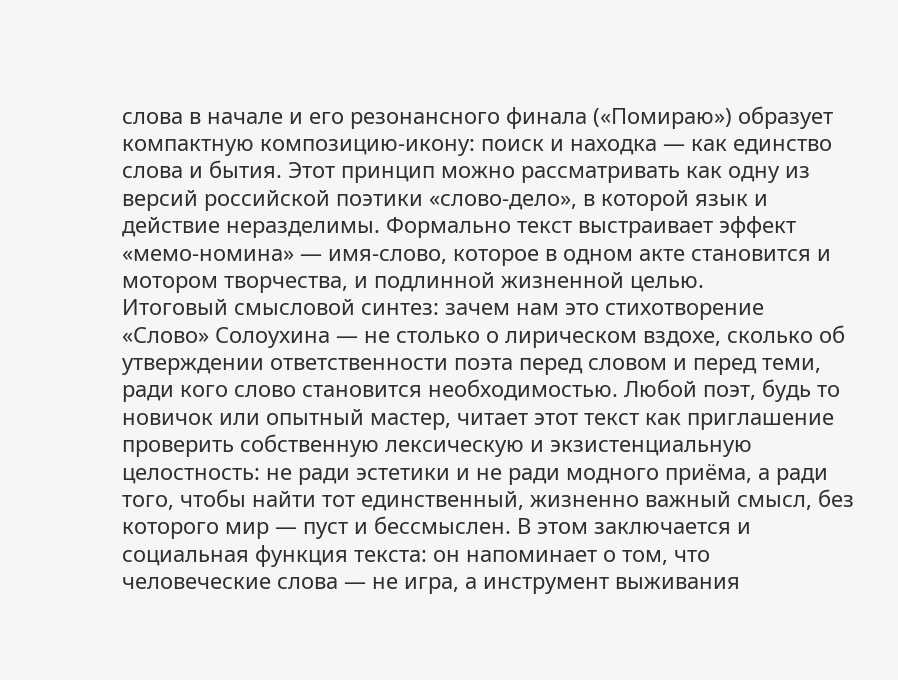слова в начале и его резонансного финала («Помираю») образует компактную композицию-икону: поиск и находка — как единство слова и бытия. Этот принцип можно рассматривать как одну из версий российской поэтики «слово-дело», в которой язык и действие неразделимы. Формально текст выстраивает эффект «мемо-номина» — имя-слово, которое в одном акте становится и мотором творчества, и подлинной жизненной целью.
Итоговый смысловой синтез: зачем нам это стихотворение
«Слово» Солоухина — не столько о лирическом вздохе, сколько об утверждении ответственности поэта перед словом и перед теми, ради кого слово становится необходимостью. Любой поэт, будь то новичок или опытный мастер, читает этот текст как приглашение проверить собственную лексическую и экзистенциальную целостность: не ради эстетики и не ради модного приёма, а ради того, чтобы найти тот единственный, жизненно важный смысл, без которого мир — пуст и бессмыслен. В этом заключается и социальная функция текста: он напоминает о том, что человеческие слова — не игра, а инструмент выживания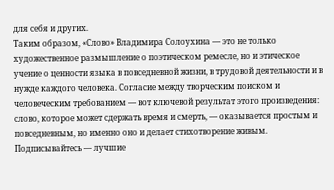для себя и других.
Таким образом, «Слово» Владимира Солоухина — это не только художественное размышление о поэтическом ремесле, но и этическое учение о ценности языка в повседневной жизни, в трудовой деятельности и в нужде каждого человека. Согласие между творческим поиском и человеческим требованием — вот ключевой результат этого произведения: слово, которое может сдержать время и смерть, — оказывается простым и повседневным, но именно оно и делает стихотворение живым.
Подписывайтесь — лучшие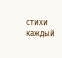стихи каждый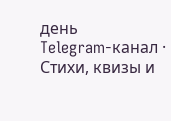день
Telegram-канал · Стихи, квизы и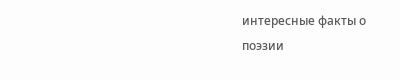интересные факты о поэзии